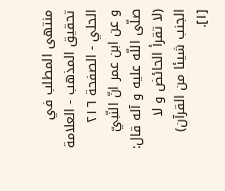منتهى المطلب في تحقيق المذهب - العلامة الحلي - الصفحة ٢١٦
و عن ابن عمر انّ النّبيّ صلّى اللّه عليه و آله قال: (لا تقرأ الحائض و لا الجنب شيئا من القرآن) [١].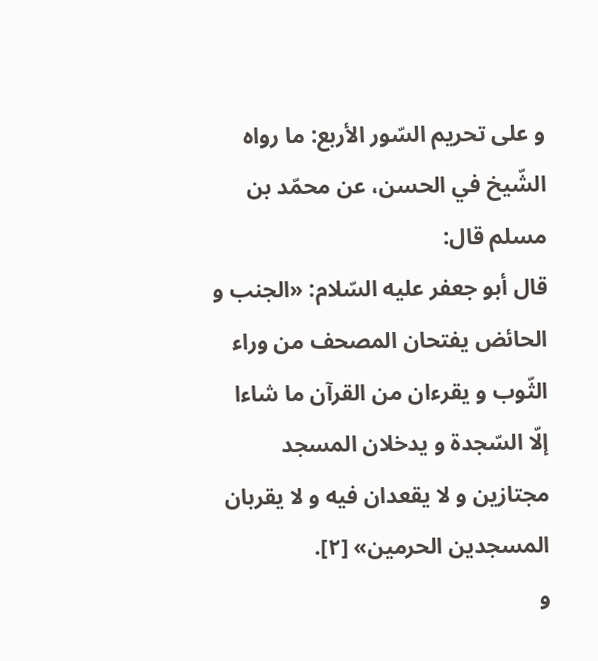و على تحريم السّور الأربع: ما رواه الشّيخ في الحسن، عن محمّد بن مسلم قال:
قال أبو جعفر عليه السّلام: «الجنب و الحائض يفتحان المصحف من وراء الثّوب و يقرءان من القرآن ما شاءا إلّا السّجدة و يدخلان المسجد مجتازين و لا يقعدان فيه و لا يقربان المسجدين الحرمين» [٢].
و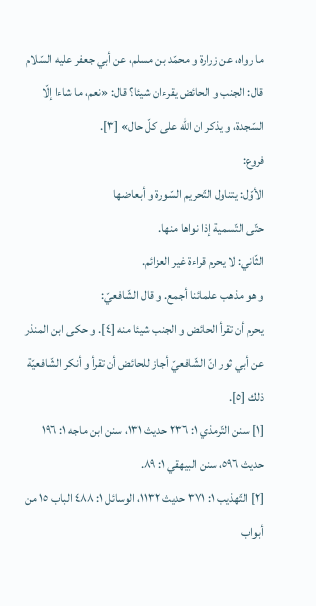ما رواه، عن زرارة و محمّد بن مسلم، عن أبي جعفر عليه السّلام قال: الجنب و الحائض يقرءان شيئا؟ قال: «نعم، ما شاءا إلّا السّجدة، و يذكر ان اللّه على كلّ حال» [٣].
فروع:
الأوّل: يتناول التّحريم السّورة و أبعاضها
حتّى التّسمية إذا نواها منها.
الثّاني: لا يحرم قراءة غير العزائم.
و هو مذهب علمائنا أجمع. و قال الشّافعيّ:
يحرم أن تقرأ الحائض و الجنب شيئا منه [٤]. و حكى ابن المنذر عن أبي ثور انّ الشّافعيّ أجاز للحائض أن تقرأ و أنكر الشّافعيّة ذلك [٥].
[١] سنن التّرمذي ١: ٢٣٦ حديث ١٣١، سنن ابن ماجه ١: ١٩٦ حديث ٥٩٦، سنن البيهقي ١: ٨٩.
[٢] التّهذيب ١: ٣٧١ حديث ١١٣٢، الوسائل ١: ٤٨٨ الباب ١٥ من أبواب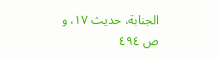الجنابة، حديث ١٧، و ص ٤٩٤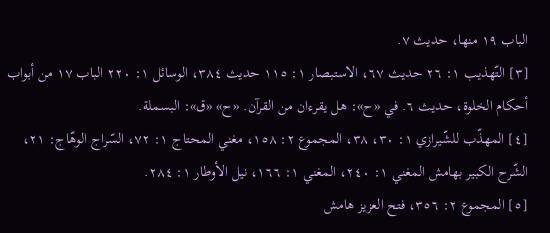الباب ١٩ منها، حديث ٧.
[٣] التّهذيب ١: ٢٦ حديث ٦٧، الاستبصار ١: ١١٥ حديث ٣٨٤، الوسائل ١: ٢٢٠ الباب ١٧ من أبواب أحكام الخلوة، حديث ٦. في «ح»: هل يقرءان من القرآن. «ح» «ق»: البسملة.
[٤] المهذّب للشّيرازي ١: ٣٠، ٣٨، المجموع ٢: ١٥٨، مغني المحتاج ١: ٧٢، السّراج الوهّاج: ٢١، الشّرح الكبير بهامش المغني ١: ٢٤٠، المغني ١: ١٦٦، نيل الأوطار ١: ٢٨٤.
[٥] المجموع ٢: ٣٥٦، فتح العزيز هامش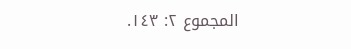المجموع ٢: ١٤٣.